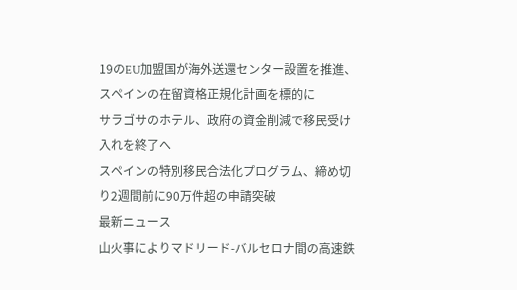19のEU加盟国が海外送還センター設置を推進、スペインの在留資格正規化計画を標的に
サラゴサのホテル、政府の資金削減で移民受け入れを終了へ
スペインの特別移民合法化プログラム、締め切り2週間前に90万件超の申請突破
最新ニュース
山火事によりマドリード-バルセロナ間の高速鉄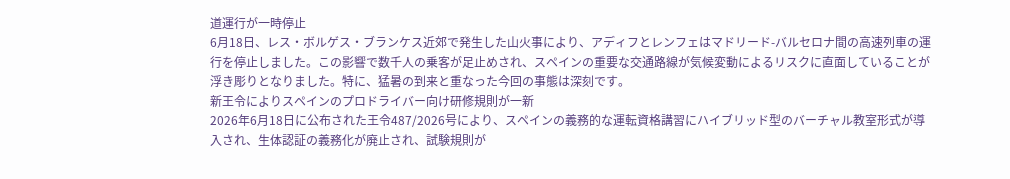道運行が一時停止
6月18日、レス・ボルゲス・ブランケス近郊で発生した山火事により、アディフとレンフェはマドリード-バルセロナ間の高速列車の運行を停止しました。この影響で数千人の乗客が足止めされ、スペインの重要な交通路線が気候変動によるリスクに直面していることが浮き彫りとなりました。特に、猛暑の到来と重なった今回の事態は深刻です。
新王令によりスペインのプロドライバー向け研修規則が一新
2026年6月18日に公布された王令487/2026号により、スペインの義務的な運転資格講習にハイブリッド型のバーチャル教室形式が導入され、生体認証の義務化が廃止され、試験規則が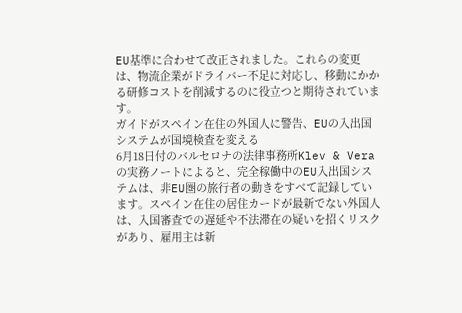EU基準に合わせて改正されました。これらの変更は、物流企業がドライバー不足に対応し、移動にかかる研修コストを削減するのに役立つと期待されています。
ガイドがスペイン在住の外国人に警告、EUの入出国システムが国境検査を変える
6月18日付のバルセロナの法律事務所Klev & Veraの実務ノートによると、完全稼働中のEU入出国システムは、非EU圏の旅行者の動きをすべて記録しています。スペイン在住の居住カードが最新でない外国人は、入国審査での遅延や不法滞在の疑いを招くリスクがあり、雇用主は新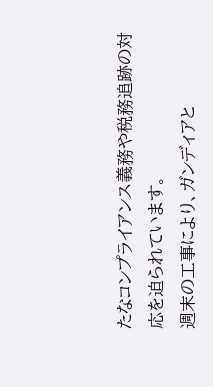たなコンプライアンス義務や税務追跡の対応を迫られています。
週末の工事により、ガンディアと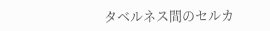タベルネス間のセルカ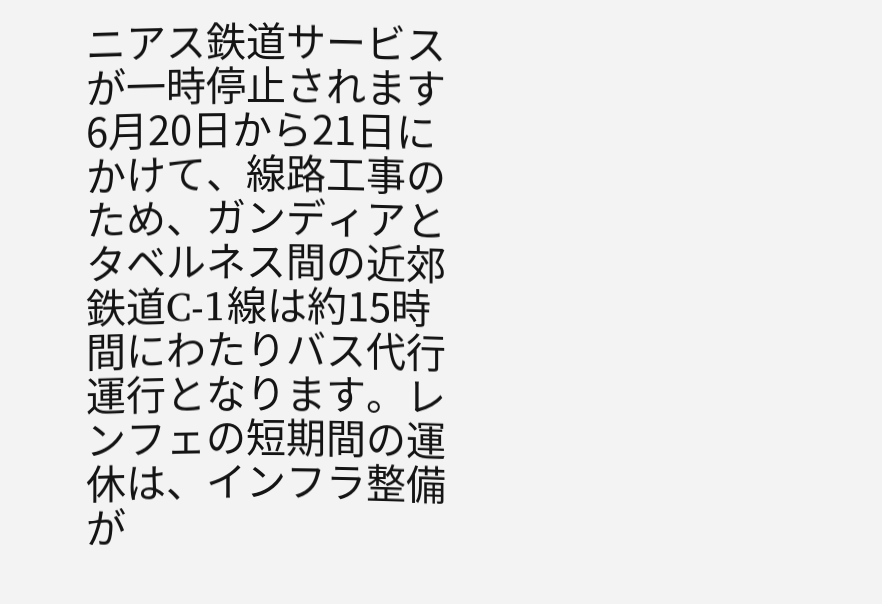ニアス鉄道サービスが一時停止されます
6月20日から21日にかけて、線路工事のため、ガンディアとタベルネス間の近郊鉄道C-1線は約15時間にわたりバス代行運行となります。レンフェの短期間の運休は、インフラ整備が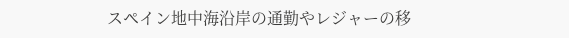スペイン地中海沿岸の通勤やレジャーの移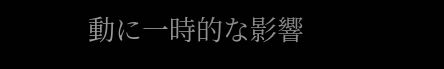動に一時的な影響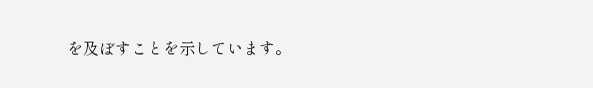を及ぼすことを示しています。